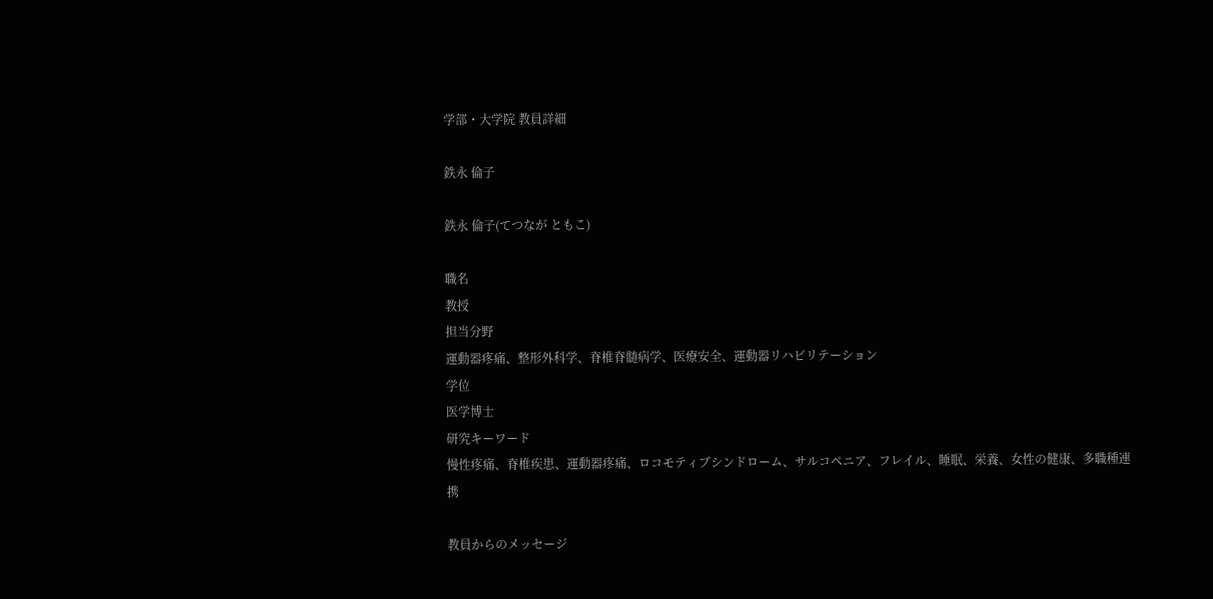学部・大学院 教員詳細

鉄永 倫子

鉄永 倫子(てつなが ともこ)

職名
教授
担当分野
運動器疼痛、整形外科学、脊椎脊髄病学、医療安全、運動器リハビリテーション
学位
医学博士
研究キーワード
慢性疼痛、脊椎疾患、運動器疼痛、ロコモティブシンドローム、サルコペニア、フレイル、睡眠、栄養、女性の健康、多職種連携

教員からのメッセージ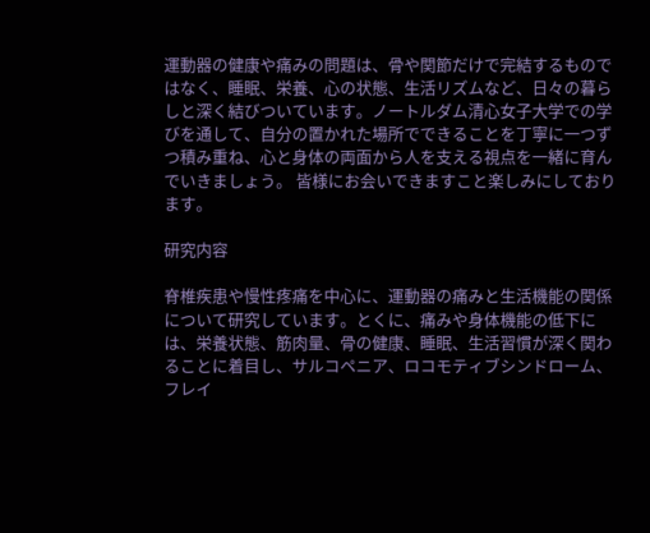運動器の健康や痛みの問題は、骨や関節だけで完結するものではなく、睡眠、栄養、心の状態、生活リズムなど、日々の暮らしと深く結びついています。ノートルダム清心女子大学での学びを通して、自分の置かれた場所でできることを丁寧に一つずつ積み重ね、心と身体の両面から人を支える視点を一緒に育んでいきましょう。 皆様にお会いできますこと楽しみにしております。

研究内容

脊椎疾患や慢性疼痛を中心に、運動器の痛みと生活機能の関係について研究しています。とくに、痛みや身体機能の低下には、栄養状態、筋肉量、骨の健康、睡眠、生活習慣が深く関わることに着目し、サルコペニア、ロコモティブシンドローム、フレイ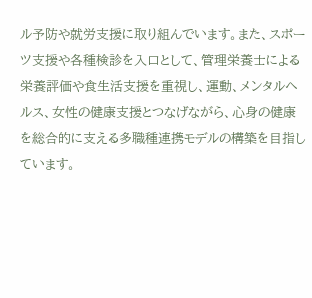ル予防や就労支援に取り組んでいます。また、スポーツ支援や各種検診を入口として、管理栄養士による栄養評価や食生活支援を重視し、運動、メンタルヘルス、女性の健康支援とつなげながら、心身の健康を総合的に支える多職種連携モデルの構築を目指しています。